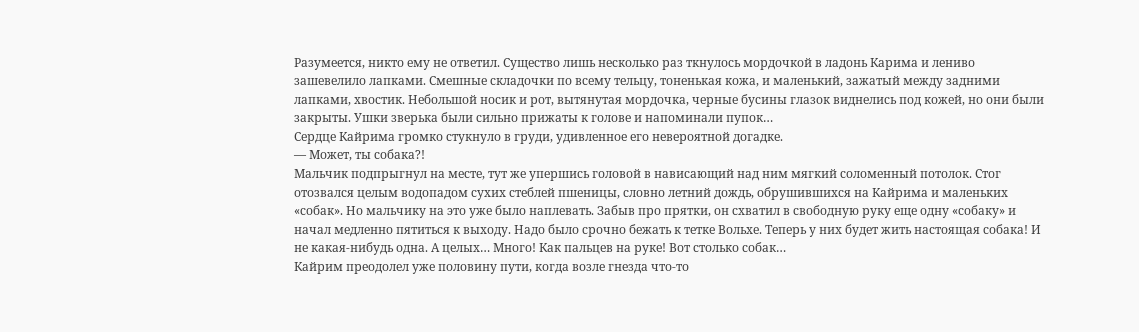Разумеется, никто ему не ответил. Существо лишь несколько раз ткнулось мордочкой в ладонь Карима и лениво зашевелило лапками. Смешные складочки по всему тельцу, тоненькая кожа, и маленький, зажатый между задними лапками, хвостик. Небольшой носик и рот, вытянутая мордочка, черные бусины глазок виднелись под кожей, но они были закрыты. Ушки зверька были сильно прижаты к голове и напоминали пупок…
Сердце Кайрима громко стукнуло в груди, удивленное его невероятной догадке.
— Может, ты собака?!
Мальчик подпрыгнул на месте, тут же упершись головой в нависающий над ним мягкий соломенный потолок. Стог отозвался целым водопадом сухих стеблей пшеницы, словно летний дождь, обрушившихся на Кайрима и маленьких «собак». Но мальчику на это уже было наплевать. Забыв про прятки, он схватил в свободную руку еще одну «собаку» и начал медленно пятиться к выходу. Надо было срочно бежать к тетке Вольхе. Теперь у них будет жить настоящая собака! И не какая-нибудь одна. А целых… Много! Как пальцев на руке! Вот столько собак…
Кайрим преодолел уже половину пути, когда возле гнезда что-то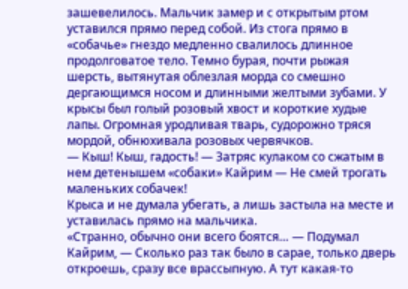зашевелилось. Мальчик замер и с открытым ртом уставился прямо перед собой. Из стога прямо в «собачье» гнездо медленно свалилось длинное продолговатое тело. Темно бурая, почти рыжая шерсть, вытянутая облезлая морда со смешно дергающимся носом и длинными желтыми зубами. У крысы был голый розовый хвост и короткие худые лапы. Огромная уродливая тварь, судорожно тряся мордой, обнюхивала розовых червячков.
— Кыш! Кыш, гадость! — Затряс кулаком со сжатым в нем детенышем «собаки» Кайрим — Не смей трогать маленьких собачек!
Крыса и не думала убегать, а лишь застыла на месте и уставилась прямо на мальчика.
«Странно, обычно они всего боятся… — Подумал Кайрим, — Сколько раз так было в сарае, только дверь откроешь, сразу все врассыпную. А тут какая-то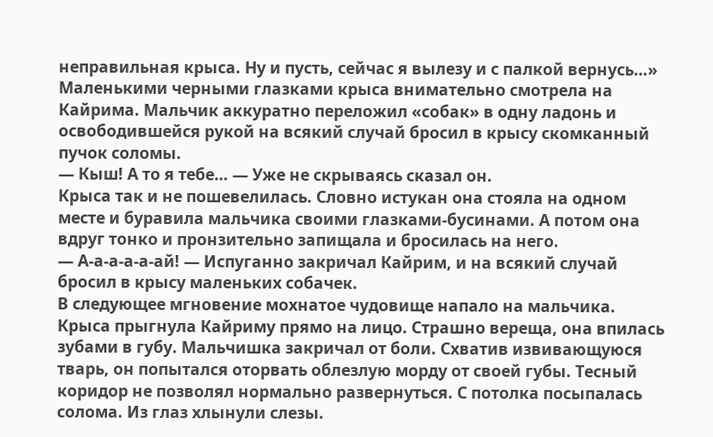неправильная крыса. Ну и пусть, сейчас я вылезу и с палкой вернусь…»
Маленькими черными глазками крыса внимательно смотрела на Кайрима. Мальчик аккуратно переложил «собак» в одну ладонь и освободившейся рукой на всякий случай бросил в крысу скомканный пучок соломы.
— Кыш! А то я тебе… — Уже не скрываясь сказал он.
Крыса так и не пошевелилась. Словно истукан она стояла на одном месте и буравила мальчика своими глазками-бусинами. А потом она вдруг тонко и пронзительно запищала и бросилась на него.
— А-а-а-а-а-ай! — Испуганно закричал Кайрим, и на всякий случай бросил в крысу маленьких собачек.
В следующее мгновение мохнатое чудовище напало на мальчика. Крыса прыгнула Кайриму прямо на лицо. Страшно вереща, она впилась зубами в губу. Мальчишка закричал от боли. Схватив извивающуюся тварь, он попытался оторвать облезлую морду от своей губы. Тесный коридор не позволял нормально развернуться. С потолка посыпалась солома. Из глаз хлынули слезы.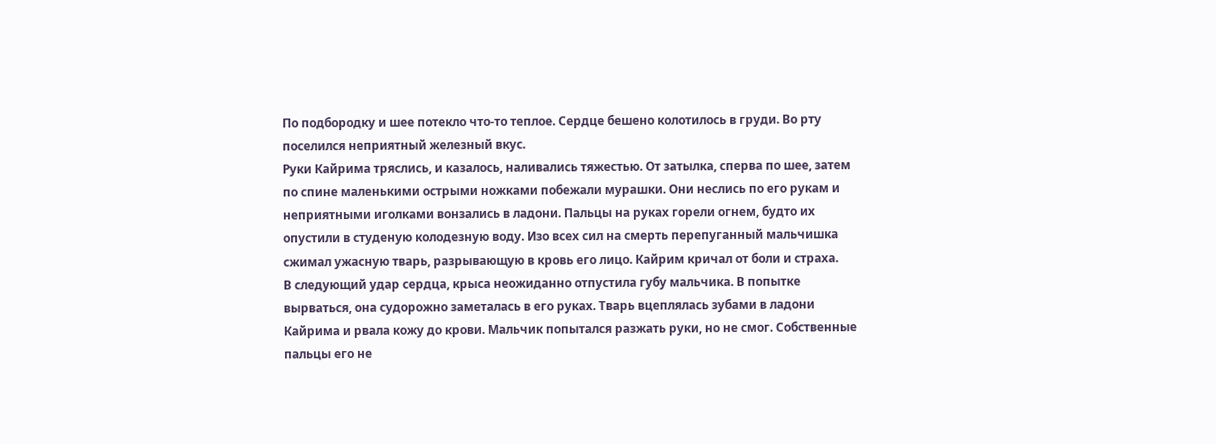По подбородку и шее потекло что-то теплое. Сердце бешено колотилось в груди. Во рту поселился неприятный железный вкус.
Руки Кайрима тряслись, и казалось, наливались тяжестью. От затылка, сперва по шее, затем по спине маленькими острыми ножками побежали мурашки. Они неслись по его рукам и неприятными иголками вонзались в ладони. Пальцы на руках горели огнем, будто их опустили в студеную колодезную воду. Изо всех сил на смерть перепуганный мальчишка сжимал ужасную тварь, разрывающую в кровь его лицо. Кайрим кричал от боли и страха.
В следующий удар сердца, крыса неожиданно отпустила губу мальчика. В попытке вырваться, она судорожно заметалась в его руках. Тварь вцеплялась зубами в ладони Кайрима и рвала кожу до крови. Мальчик попытался разжать руки, но не смог. Собственные пальцы его не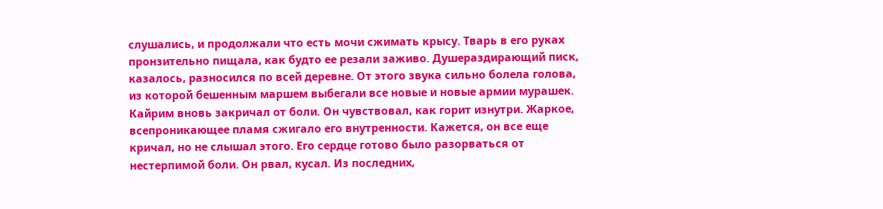слушались, и продолжали что есть мочи сжимать крысу. Тварь в его руках пронзительно пищала, как будто ее резали заживо. Душераздирающий писк, казалось, разносился по всей деревне. От этого звука сильно болела голова, из которой бешенным маршем выбегали все новые и новые армии мурашек.
Кайрим вновь закричал от боли. Он чувствовал, как горит изнутри. Жаркое, всепроникающее пламя сжигало его внутренности. Кажется, он все еще кричал, но не слышал этого. Его сердце готово было разорваться от нестерпимой боли. Он рвал, кусал. Из последних,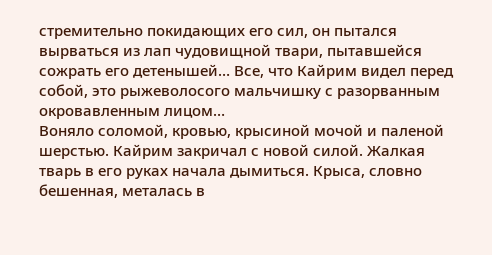стремительно покидающих его сил, он пытался вырваться из лап чудовищной твари, пытавшейся сожрать его детенышей… Все, что Кайрим видел перед собой, это рыжеволосого мальчишку с разорванным окровавленным лицом…
Воняло соломой, кровью, крысиной мочой и паленой шерстью. Кайрим закричал с новой силой. Жалкая тварь в его руках начала дымиться. Крыса, словно бешенная, металась в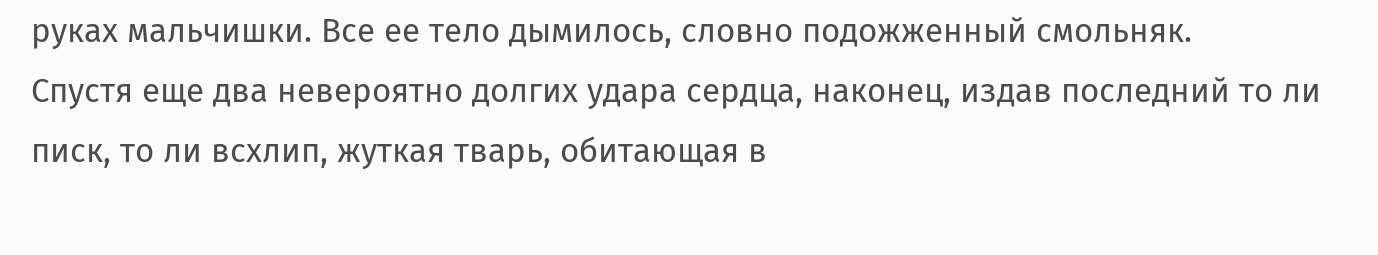руках мальчишки. Все ее тело дымилось, словно подожженный смольняк.
Спустя еще два невероятно долгих удара сердца, наконец, издав последний то ли писк, то ли всхлип, жуткая тварь, обитающая в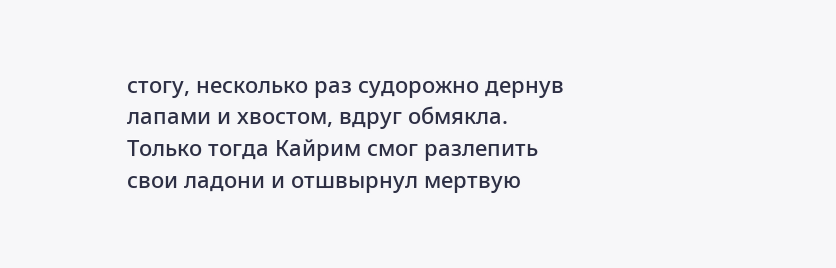стогу, несколько раз судорожно дернув лапами и хвостом, вдруг обмякла. Только тогда Кайрим смог разлепить свои ладони и отшвырнул мертвую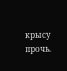крысу прочь.